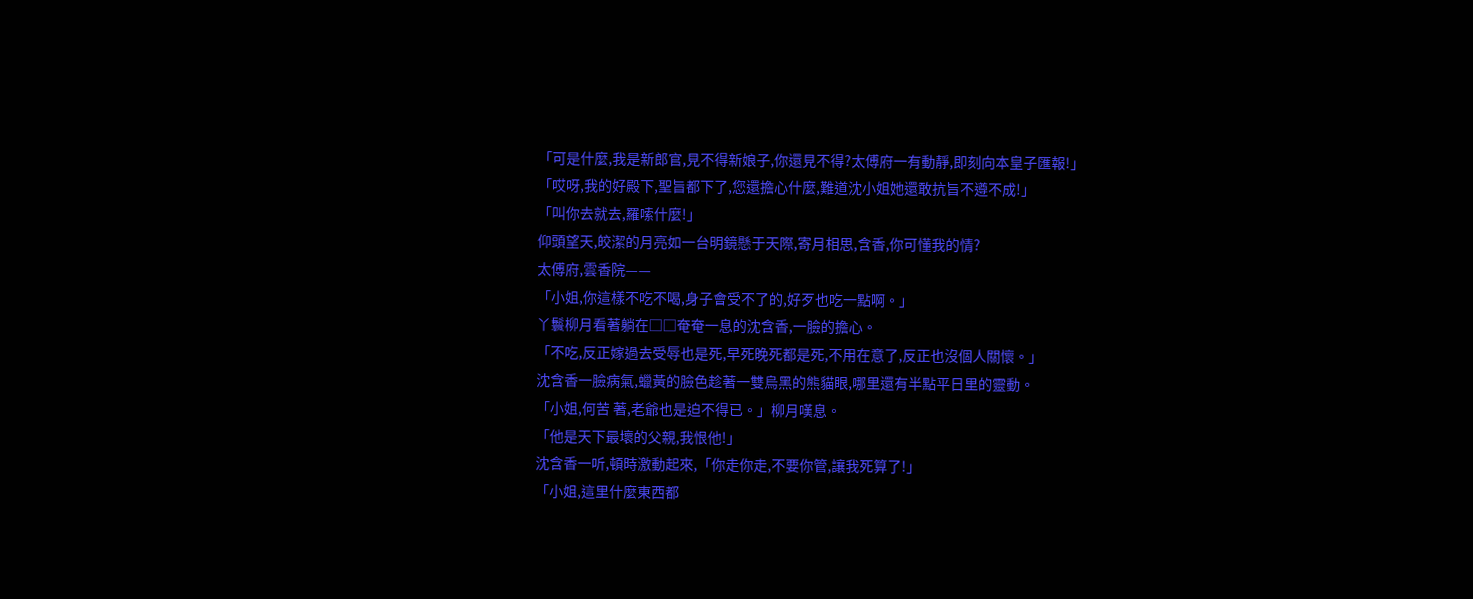「可是什麼,我是新郎官,見不得新娘子,你還見不得?太傅府一有動靜,即刻向本皇子匯報!」
「哎呀,我的好殿下,聖旨都下了,您還擔心什麼,難道沈小姐她還敢抗旨不遵不成!」
「叫你去就去,羅嗦什麼!」
仰頭望天,皎潔的月亮如一台明鏡懸于天際,寄月相思,含香,你可懂我的情?
太傅府,雲香院——
「小姐,你這樣不吃不喝,身子會受不了的,好歹也吃一點啊。」
丫鬟柳月看著躺在□□奄奄一息的沈含香,一臉的擔心。
「不吃,反正嫁過去受辱也是死,早死晚死都是死,不用在意了,反正也沒個人關懷。」
沈含香一臉病氣,蠟黃的臉色趁著一雙烏黑的熊貓眼,哪里還有半點平日里的靈動。
「小姐,何苦 著,老爺也是迫不得已。」柳月嘆息。
「他是天下最壞的父親,我恨他!」
沈含香一听,頓時激動起來,「你走你走,不要你管,讓我死算了!」
「小姐,這里什麼東西都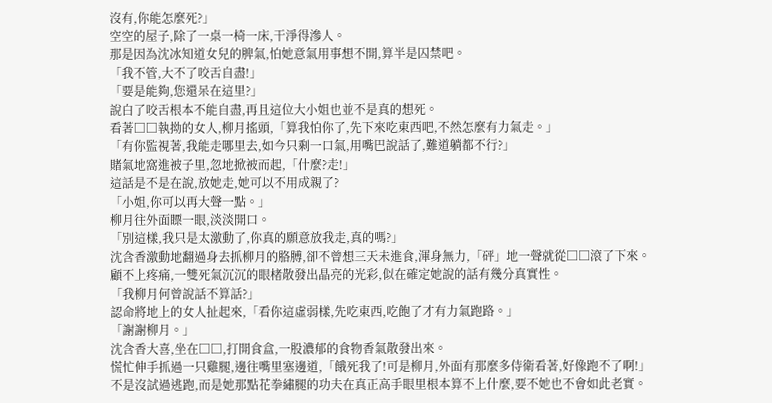沒有,你能怎麼死?」
空空的屋子,除了一桌一椅一床,干淨得滲人。
那是因為沈冰知道女兒的脾氣,怕她意氣用事想不開,算半是囚禁吧。
「我不管,大不了咬舌自盡!」
「要是能夠,您還呆在這里?」
說白了咬舌根本不能自盡,再且這位大小姐也並不是真的想死。
看著□□執拗的女人,柳月搖頭,「算我怕你了,先下來吃東西吧,不然怎麼有力氣走。」
「有你監視著,我能走哪里去,如今只剩一口氣,用嘴巴說話了,難道躺都不行?」
賭氣地窩進被子里,忽地掀被而起,「什麼?走!」
這話是不是在說,放她走,她可以不用成親了?
「小姐,你可以再大聲一點。」
柳月往外面瞟一眼,淡淡開口。
「別這樣,我只是太激動了,你真的願意放我走,真的嗎?」
沈含香激動地翻過身去抓柳月的胳膊,卻不曾想三天未進食,渾身無力,「砰」地一聲就從□□滾了下來。
顧不上疼痛,一雙死氣沉沉的眼楮散發出晶亮的光彩,似在確定她說的話有幾分真實性。
「我柳月何曾說話不算話?」
認命將地上的女人扯起來,「看你這虛弱樣,先吃東西,吃飽了才有力氣跑路。」
「謝謝柳月。」
沈含香大喜,坐在□□,打開食盒,一股濃郁的食物香氣散發出來。
慌忙伸手抓過一只雞腿,邊往嘴里塞邊道,「餓死我了!可是柳月,外面有那麼多侍衛看著,好像跑不了啊!」
不是沒試過逃跑,而是她那點花拳繡腿的功夫在真正高手眼里根本算不上什麼,要不她也不會如此老實。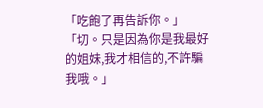「吃飽了再告訴你。」
「切。只是因為你是我最好的姐妹,我才相信的,不許騙我哦。」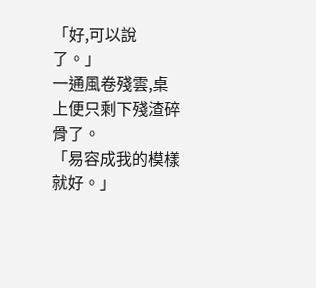「好,可以說了。」
一通風卷殘雲,桌上便只剩下殘渣碎骨了。
「易容成我的模樣就好。」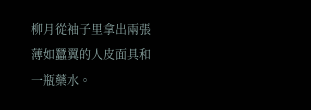柳月從袖子里拿出兩張薄如蠶翼的人皮面具和一瓶藥水。